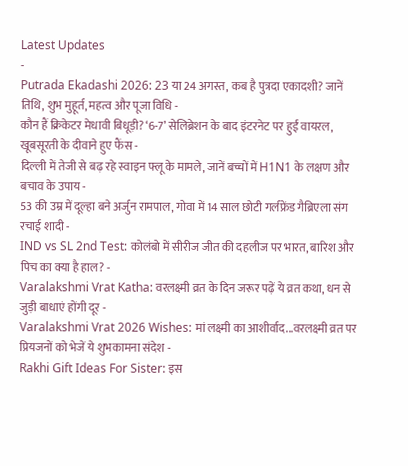Latest Updates
-
Putrada Ekadashi 2026: 23 या 24 अगस्त, कब है पुत्रदा एकादशी? जानें तिथि, शुभ मुहूर्त, महत्व और पूजा विधि -
कौन हैं क्रिकेटर मेधावी बिधूड़ी? ‘6-7’ सेलिब्रेशन के बाद इंटरनेट पर हुईं वायरल, खूबसूरती के दीवाने हुए फैंस -
दिल्ली में तेजी से बढ़ रहे स्वाइन फ्लू के मामले, जानें बच्चों में H1N1 के लक्षण और बचाव के उपाय -
53 की उम्र में दूल्हा बने अर्जुन रामपाल, गोवा में 14 साल छोटी गर्लफ्रेंड गैब्रिएला संग रचाई शादी -
IND vs SL 2nd Test: कोलंबो में सीरीज जीत की दहलीज पर भारत, बारिश और पिच का क्या है हाल? -
Varalakshmi Vrat Katha: वरलक्ष्मी व्रत के दिन जरूर पढ़ें ये व्रत कथा, धन से जुड़ी बाधाएं होंगी दूर -
Varalakshmi Vrat 2026 Wishes: मां लक्ष्मी का आशीर्वाद...वरलक्ष्मी व्रत पर प्रियजनों को भेजें ये शुभकामना संदेश -
Rakhi Gift Ideas For Sister: इस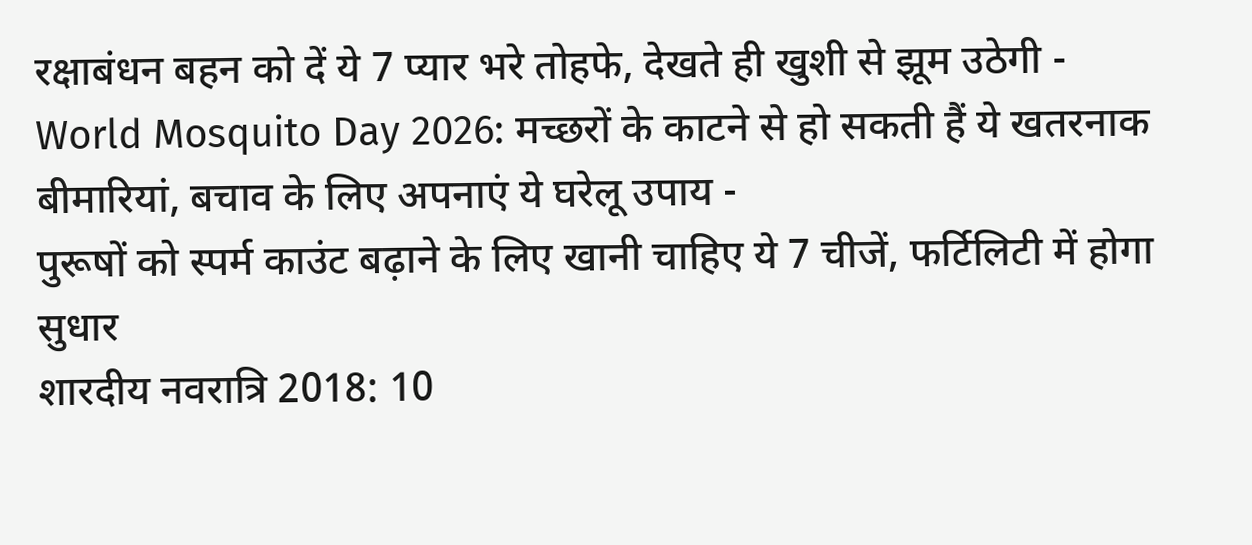रक्षाबंधन बहन को दें ये 7 प्यार भरे तोहफे, देखते ही खुशी से झूम उठेगी -
World Mosquito Day 2026: मच्छरों के काटने से हो सकती हैं ये खतरनाक बीमारियां, बचाव के लिए अपनाएं ये घरेलू उपाय -
पुरूषों को स्पर्म काउंट बढ़ाने के लिए खानी चाहिए ये 7 चीजें, फर्टिलिटी में होगा सुधार
शारदीय नवरात्रि 2018: 10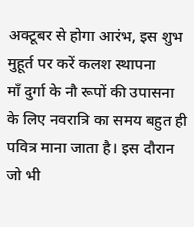अक्टूबर से होगा आरंभ, इस शुभ मुहूर्त पर करें कलश स्थापना
माँ दुर्गा के नौ रूपों की उपासना के लिए नवरात्रि का समय बहुत ही पवित्र माना जाता है। इस दौरान जो भी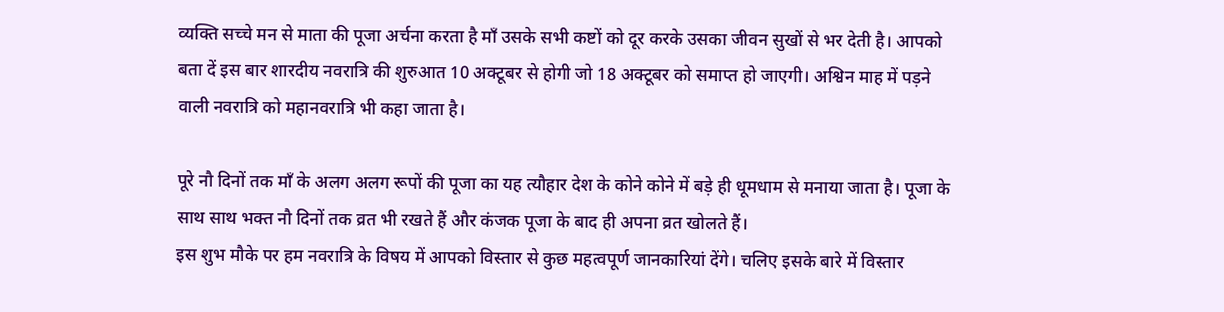व्यक्ति सच्चे मन से माता की पूजा अर्चना करता है माँ उसके सभी कष्टों को दूर करके उसका जीवन सुखों से भर देती है। आपको बता दें इस बार शारदीय नवरात्रि की शुरुआत 10 अक्टूबर से होगी जो 18 अक्टूबर को समाप्त हो जाएगी। अश्विन माह में पड़ने वाली नवरात्रि को महानवरात्रि भी कहा जाता है।

पूरे नौ दिनों तक माँ के अलग अलग रूपों की पूजा का यह त्यौहार देश के कोने कोने में बड़े ही धूमधाम से मनाया जाता है। पूजा के साथ साथ भक्त नौ दिनों तक व्रत भी रखते हैं और कंजक पूजा के बाद ही अपना व्रत खोलते हैं।
इस शुभ मौके पर हम नवरात्रि के विषय में आपको विस्तार से कुछ महत्वपूर्ण जानकारियां देंगे। चलिए इसके बारे में विस्तार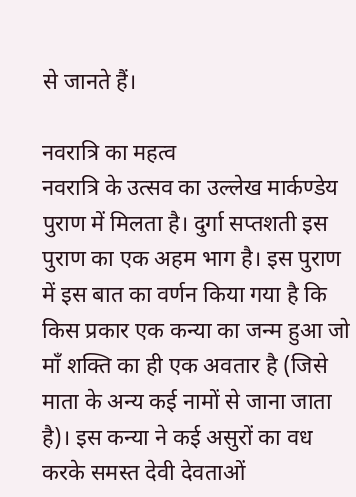से जानते हैं।

नवरात्रि का महत्व
नवरात्रि के उत्सव का उल्लेख मार्कण्डेय पुराण में मिलता है। दुर्गा सप्तशती इस पुराण का एक अहम भाग है। इस पुराण में इस बात का वर्णन किया गया है कि किस प्रकार एक कन्या का जन्म हुआ जो माँ शक्ति का ही एक अवतार है (जिसे माता के अन्य कई नामों से जाना जाता है)। इस कन्या ने कई असुरों का वध करके समस्त देवी देवताओं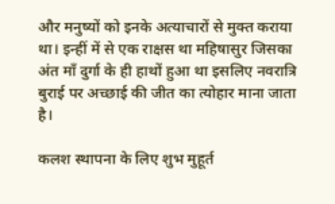और मनुष्यों को इनके अत्याचारों से मुक्त कराया था। इन्हीं में से एक राक्षस था महिषासुर जिसका अंत माँ दुर्गा के ही हाथों हुआ था इसलिए नवरात्रि बुराई पर अच्छाई की जीत का त्योहार माना जाता है।

कलश स्थापना के लिए शुभ मुहूर्त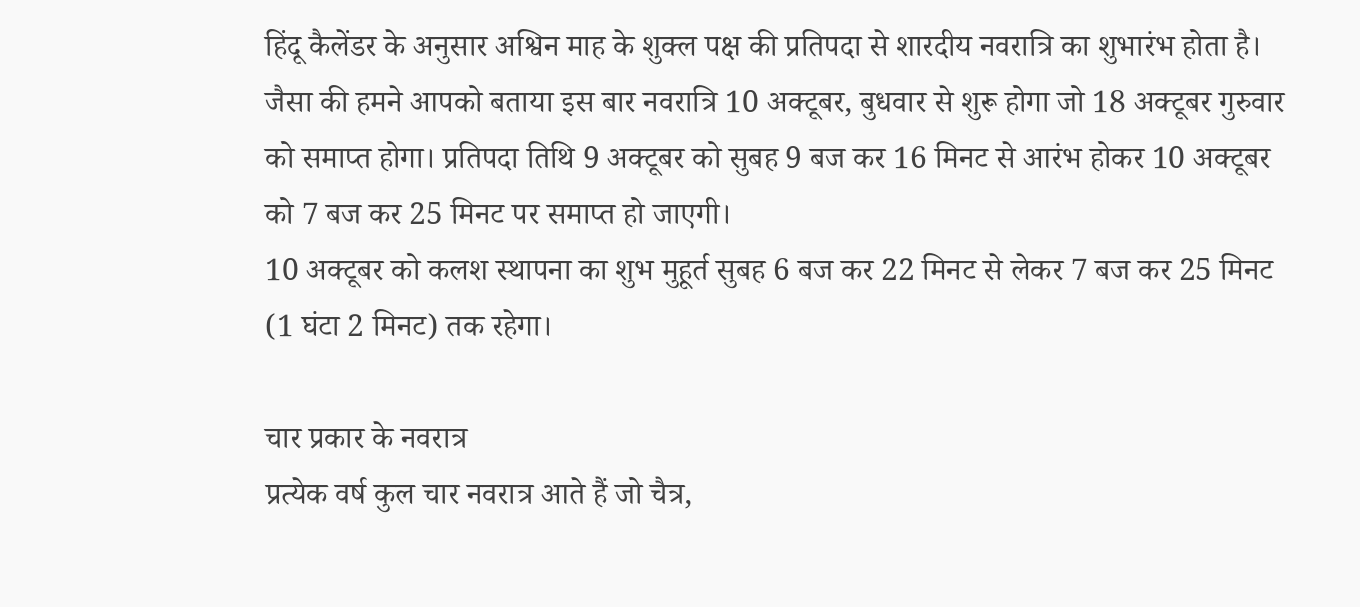हिंदू कैलेंडर के अनुसार अश्विन माह के शुक्ल पक्ष की प्रतिपदा से शारदीय नवरात्रि का शुभारंभ होता है। जैसा की हमने आपको बताया इस बार नवरात्रि 10 अक्टूबर, बुधवार से शुरू होगा जो 18 अक्टूबर गुरुवार को समाप्त होगा। प्रतिपदा तिथि 9 अक्टूबर को सुबह 9 बज कर 16 मिनट से आरंभ होकर 10 अक्टूबर को 7 बज कर 25 मिनट पर समाप्त हो जाएगी।
10 अक्टूबर को कलश स्थापना का शुभ मुहूर्त सुबह 6 बज कर 22 मिनट से लेकर 7 बज कर 25 मिनट (1 घंटा 2 मिनट) तक रहेगा।

चार प्रकार के नवरात्र
प्रत्येक वर्ष कुल चार नवरात्र आते हैं जो चैत्र,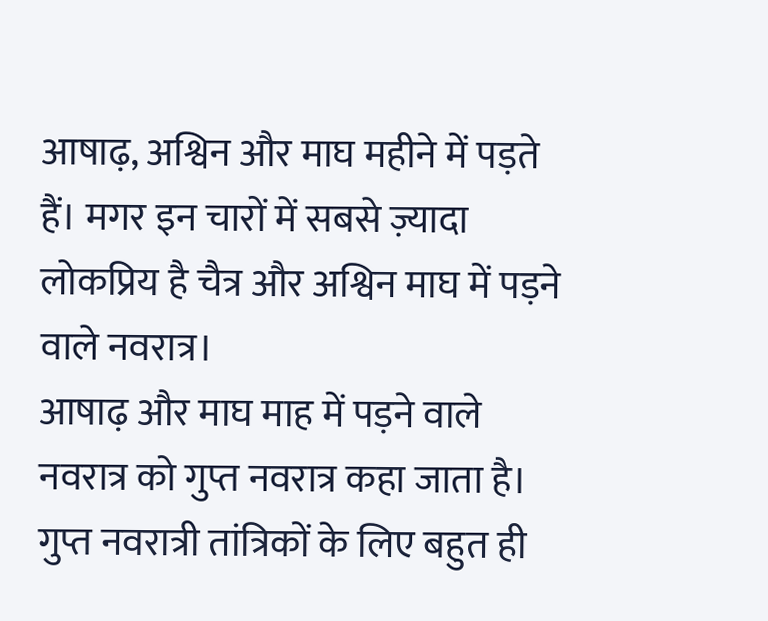आषाढ़, अश्विन और माघ महीने में पड़ते हैं। मगर इन चारों में सबसे ज़्यादा लोकप्रिय है चैत्र और अश्विन माघ में पड़ने वाले नवरात्र।
आषाढ़ और माघ माह में पड़ने वाले नवरात्र को गुप्त नवरात्र कहा जाता है। गुप्त नवरात्री तांत्रिकों के लिए बहुत ही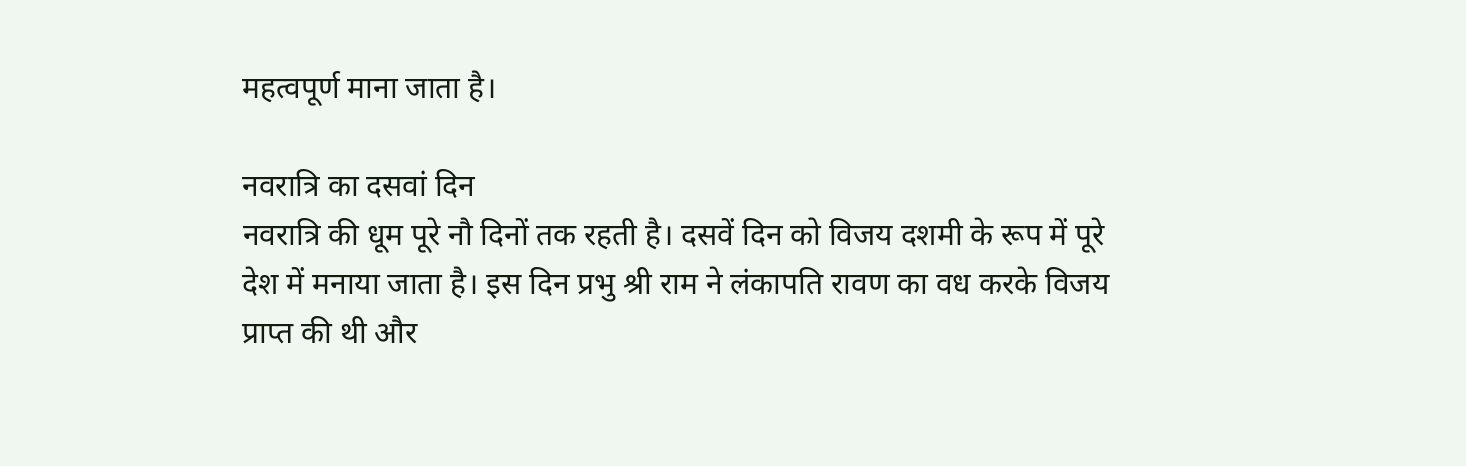महत्वपूर्ण माना जाता है।

नवरात्रि का दसवां दिन
नवरात्रि की धूम पूरे नौ दिनों तक रहती है। दसवें दिन को विजय दशमी के रूप में पूरे देश में मनाया जाता है। इस दिन प्रभु श्री राम ने लंकापति रावण का वध करके विजय प्राप्त की थी और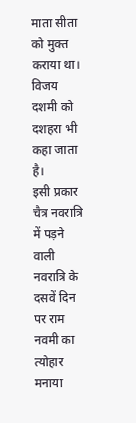माता सीता को मुक्त कराया था। विजय दशमी को दशहरा भी कहा जाता है।
इसी प्रकार चैत्र नवरात्रि में पड़ने वाली नवरात्रि के दसवें दिन पर राम नवमी का त्योहार मनाया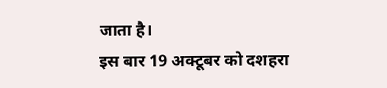जाता है।
इस बार 19 अक्टूबर को दशहरा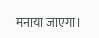मनाया जाएगा।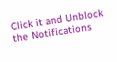Click it and Unblock the Notifications